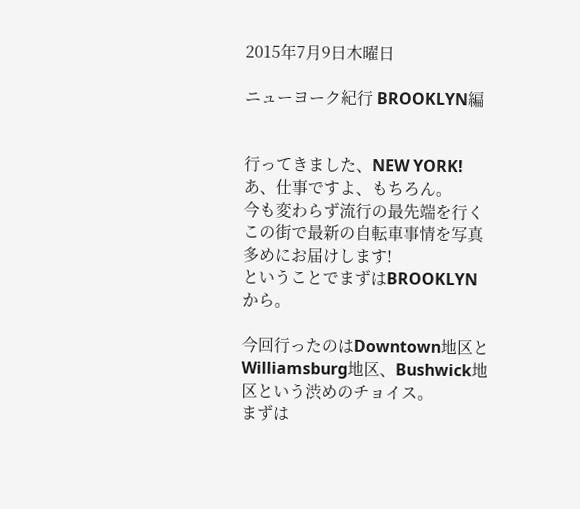2015年7月9日木曜日

ニューヨーク紀行 BROOKLYN編


行ってきました、NEW YORK!あ、仕事ですよ、もちろん。
今も変わらず流行の最先端を行くこの街で最新の自転車事情を写真多めにお届けします!
ということでまずはBROOKLYNから。

今回行ったのはDowntown地区とWilliamsburg地区、Bushwick地区という渋めのチョイス。
まずは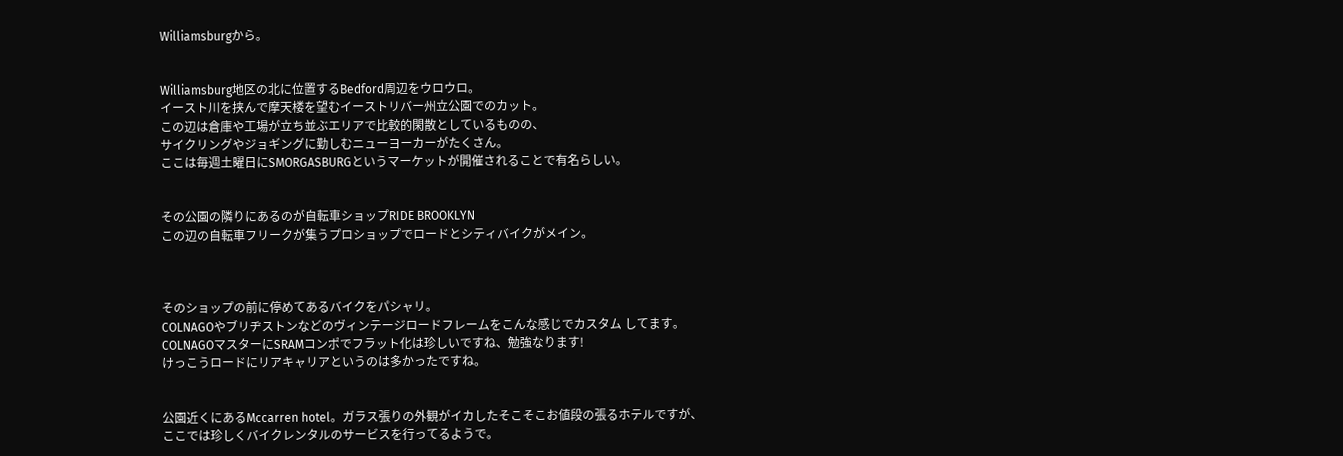Williamsburgから。


Williamsburg地区の北に位置するBedford周辺をウロウロ。
イースト川を挟んで摩天楼を望むイーストリバー州立公園でのカット。
この辺は倉庫や工場が立ち並ぶエリアで比較的閑散としているものの、
サイクリングやジョギングに勤しむニューヨーカーがたくさん。
ここは毎週土曜日にSMORGASBURGというマーケットが開催されることで有名らしい。


その公園の隣りにあるのが自転車ショップRIDE BROOKLYN
この辺の自転車フリークが集うプロショップでロードとシティバイクがメイン。



そのショップの前に停めてあるバイクをパシャリ。
COLNAGOやブリヂストンなどのヴィンテージロードフレームをこんな感じでカスタム してます。
COLNAGOマスターにSRAMコンポでフラット化は珍しいですね、勉強なります!
けっこうロードにリアキャリアというのは多かったですね。


公園近くにあるMccarren hotel。ガラス張りの外観がイカしたそこそこお値段の張るホテルですが、
ここでは珍しくバイクレンタルのサービスを行ってるようで。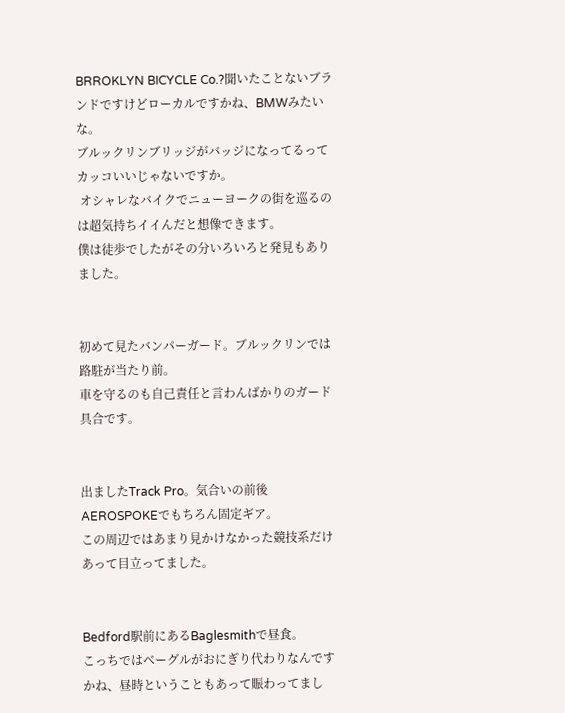BRROKLYN BICYCLE Co.?聞いたことないブランドですけどローカルですかね、BMWみたいな。
ブルックリンブリッジがバッジになってるってカッコいいじゃないですか。
 オシャレなバイクでニューヨークの街を巡るのは超気持ちイイんだと想像できます。
僕は徒歩でしたがその分いろいろと発見もありました。


初めて見たバンパーガード。ブルックリンでは路駐が当たり前。
車を守るのも自己責任と言わんばかりのガード具合です。


出ましたTrack Pro。気合いの前後AEROSPOKEでもちろん固定ギア。
この周辺ではあまり見かけなかった競技系だけあって目立ってました。


Bedford駅前にあるBaglesmithで昼食。
こっちではベーグルがおにぎり代わりなんですかね、昼時ということもあって賑わってまし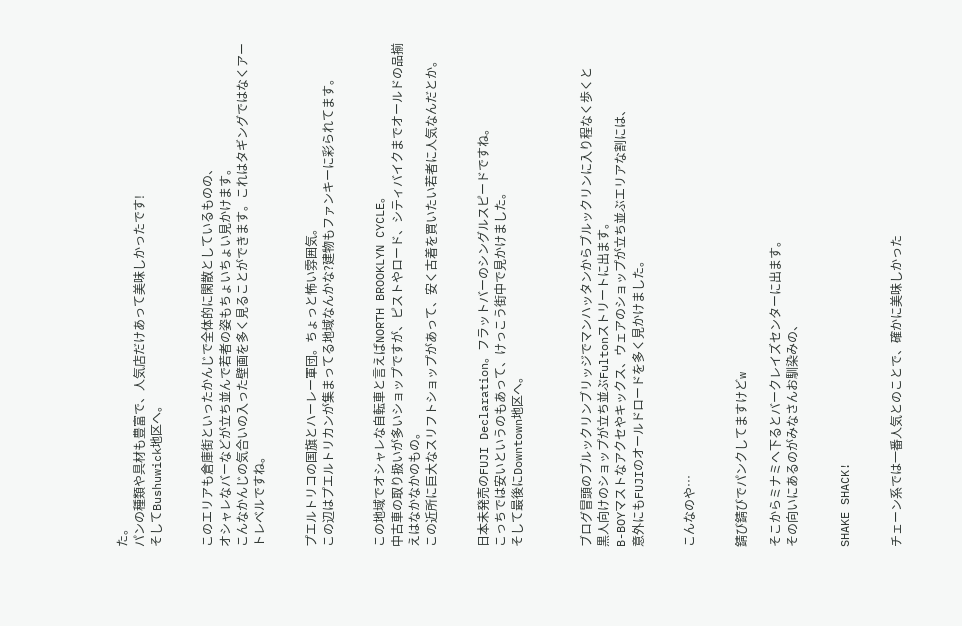た。
パンの種類や具材も豊富で、人気店だけあって美味しかったです!
そしてBushuwick地区へ。


このエリアも倉庫街といったかんじで全体的に閑散としているものの、
オシャレなバーなどが立ち並んで若者の姿もちょいちょい見かけます。
こんなかんじの気合いの入った壁画を多く見ることができます。これはタギングではなくアートレベルですね。


プエルトリコの国旗とハーレー軍団。ちょっと怖い雰囲気。
この辺はプエルトリカンが集まってる地域なんかな?建物もファンキーに彩られてます。


この地域でオシャレな自転車と言えばNORTH BROOKLYN CYCLE。
中古車の取り扱いが多いショップですが、ピストやロード、シティバイクまでオールドの品揃えはなかなかのもの。
この近所に巨大なスリフトショップがあって、安く古着を買いたい若者に人気なんだとか。


日本未発売のFUJI Declaration。フラットバーのシングルスピードですね。
こっちでは安いというのもあって、けっこう街中で見かけました。
そして最後にDowntown地区へ。



ブログ冒頭のブルックリンブリッジでマンハッタンからブルックリンに入り程なく歩くと
黒人向けのショップが立ち並ぶFultonストリートに出ます。
B-BOYマストなアクセやキックス、ウェアのショップが立ち並ぶエリアな割には、
意外にもFUJIのオールドロードを多く見かけました。


こんなのや…


錆び錆びでパンクしてますけどw

そこからミナミへ下るとバークレイズセンターに出ます。
その向いにあるのがみなさんお馴染みの、


SHAKE SHACK!


チェーン系では一番人気とのことで、確かに美味しかった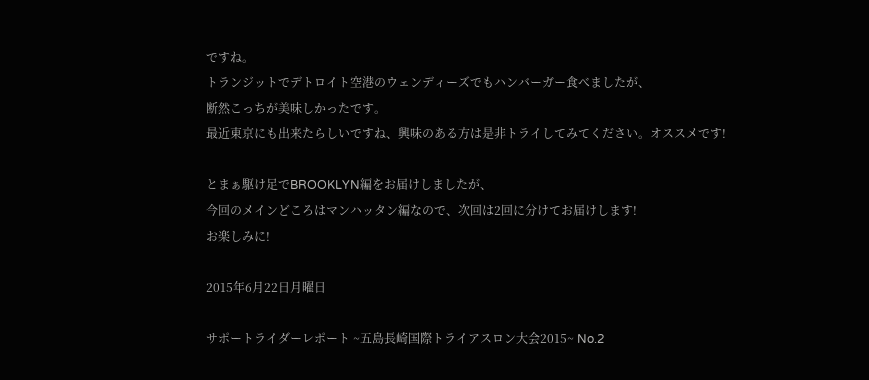ですね。
トランジットでデトロイト空港のウェンディーズでもハンバーガー食べましたが、
断然こっちが美味しかったです。
最近東京にも出来たらしいですね、興味のある方は是非トライしてみてください。オススメです!

とまぁ駆け足でBROOKLYN編をお届けしましたが、
今回のメインどころはマンハッタン編なので、次回は2回に分けてお届けします!
お楽しみに!

2015年6月22日月曜日

サポートライダーレポート ~五島長崎国際トライアスロン大会2015~ No.2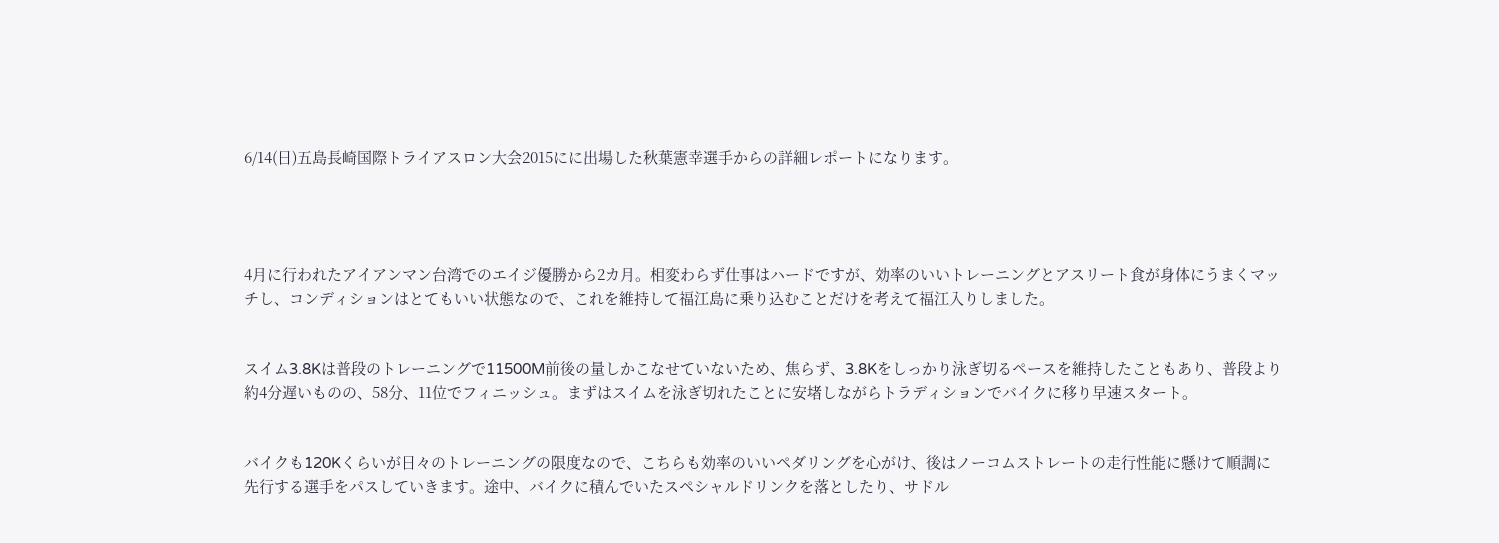6/14(日)五島長崎国際トライアスロン大会2015にに出場した秋葉憲幸選手からの詳細レポートになります。




4月に行われたアイアンマン台湾でのエイジ優勝から2カ月。相変わらず仕事はハードですが、効率のいいトレーニングとアスリート食が身体にうまくマッチし、コンディションはとてもいい状態なので、これを維持して福江島に乗り込むことだけを考えて福江入りしました。


スイム3.8Kは普段のトレーニングで11500M前後の量しかこなせていないため、焦らず、3.8Kをしっかり泳ぎ切るペースを維持したこともあり、普段より約4分遅いものの、58分、11位でフィニッシュ。まずはスイムを泳ぎ切れたことに安堵しながらトラディションでバイクに移り早速スタート。


バイクも120Kくらいが日々のトレーニングの限度なので、こちらも効率のいいペダリングを心がけ、後はノーコムストレートの走行性能に懸けて順調に先行する選手をパスしていきます。途中、バイクに積んでいたスペシャルドリンクを落としたり、サドル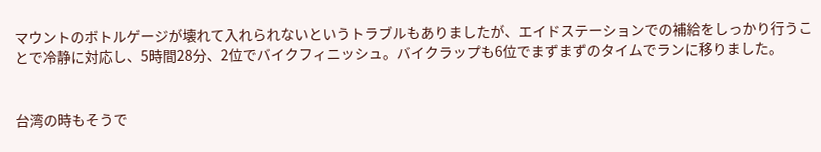マウントのボトルゲージが壊れて入れられないというトラブルもありましたが、エイドステーションでの補給をしっかり行うことで冷静に対応し、5時間28分、2位でバイクフィニッシュ。バイクラップも6位でまずまずのタイムでランに移りました。


台湾の時もそうで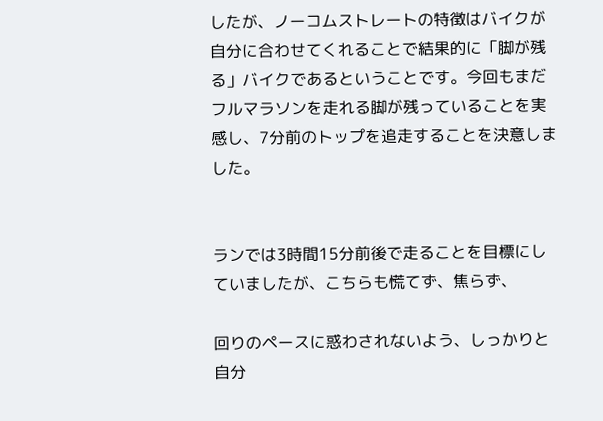したが、ノーコムストレートの特徴はバイクが自分に合わせてくれることで結果的に「脚が残る」バイクであるということです。今回もまだフルマラソンを走れる脚が残っていることを実感し、7分前のトップを追走することを決意しました。


ランでは3時間15分前後で走ることを目標にしていましたが、こちらも慌てず、焦らず、

回りのペースに惑わされないよう、しっかりと自分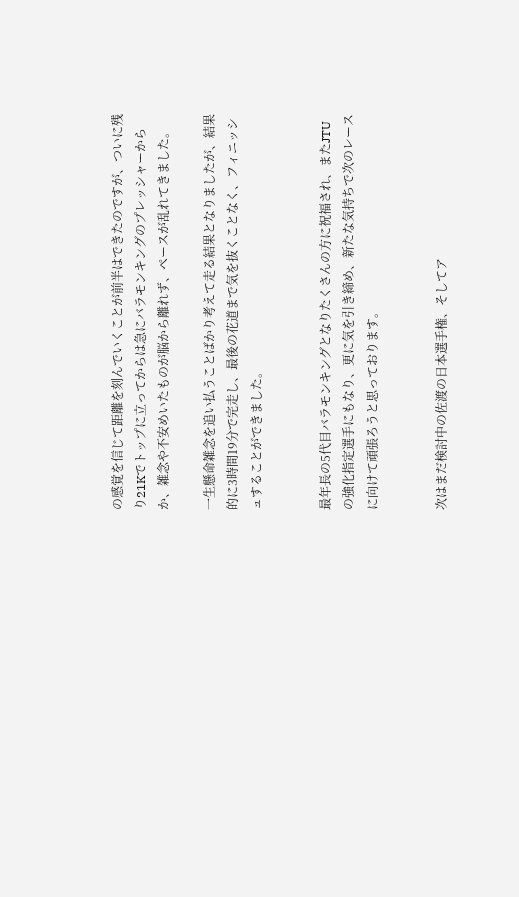の感覚を信じて距離を刻んでいくことが前半はできたのですが、ついに残り21Kでトップに立ってからは急にバラモンキングのプレッシャーからか、雑念や不安めいたものが脳から離れず、ペースが乱れてきました。

一生懸命雑念を追い払うことばかり考えて走る結果となりましたが、結果的に3時間19分で完走し、最後の花道まで気を抜くことなく、フィニッシュすることができました。


最年長の5代目バラモンキングとなりたくさんの方に祝福され、またJTUの強化指定選手にもなり、更に気を引き締め、新たな気持ちで次のレースに向けて頑張ろうと思っております。


次はまだ検討中の佐渡の日本選手権、そしてア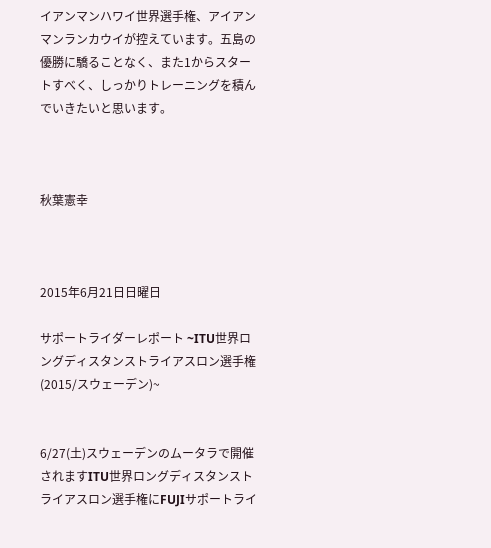イアンマンハワイ世界選手権、アイアンマンランカウイが控えています。五島の優勝に驕ることなく、また1からスタートすべく、しっかりトレーニングを積んでいきたいと思います。



秋葉憲幸



2015年6月21日日曜日

サポートライダーレポート ~ITU世界ロングディスタンストライアスロン選手権(2015/スウェーデン)~


6/27(土)スウェーデンのムータラで開催されますITU世界ロングディスタンストライアスロン選手権にFUJIサポートライ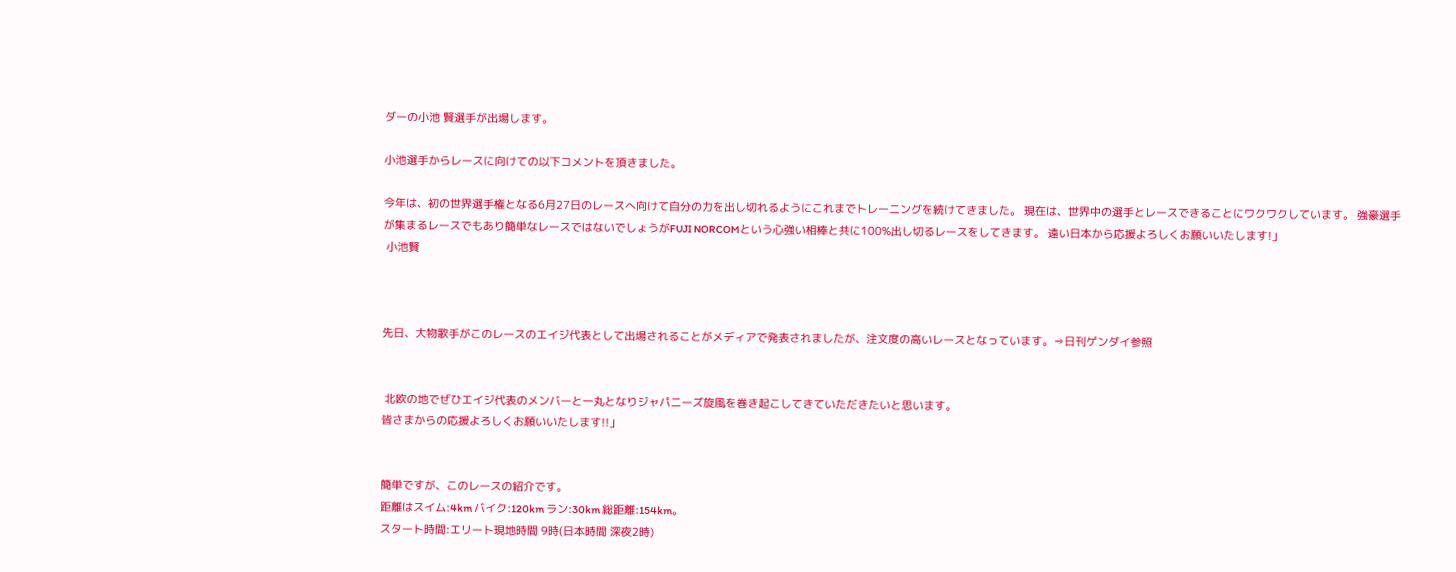ダーの小池 賢選手が出場します。

小池選手からレースに向けての以下コメントを頂きました。

今年は、初の世界選手権となる6月27日のレースへ向けて自分の力を出し切れるようにこれまでトレーニングを続けてきました。 現在は、世界中の選手とレースできることにワクワクしています。 強豪選手が集まるレースでもあり簡単なレースではないでしょうがFUJI NORCOMという心強い相棒と共に100%出し切るレースをしてきます。 遠い日本から応援よろしくお願いいたします!」
 小池賢



先日、大物歌手がこのレースのエイジ代表として出場されることがメディアで発表されましたが、注文度の高いレースとなっています。⇒日刊ゲンダイ参照


 北欧の地でぜひエイジ代表のメンバーと一丸となりジャパニーズ旋風を巻き起こしてきていただきたいと思います。
皆さまからの応援よろしくお願いいたします!!」


簡単ですが、このレースの紹介です。
距離はスイム:4km バイク:120km ラン:30km 総距離:154km。
スタート時間:エリート現地時間 9時(日本時間 深夜2時)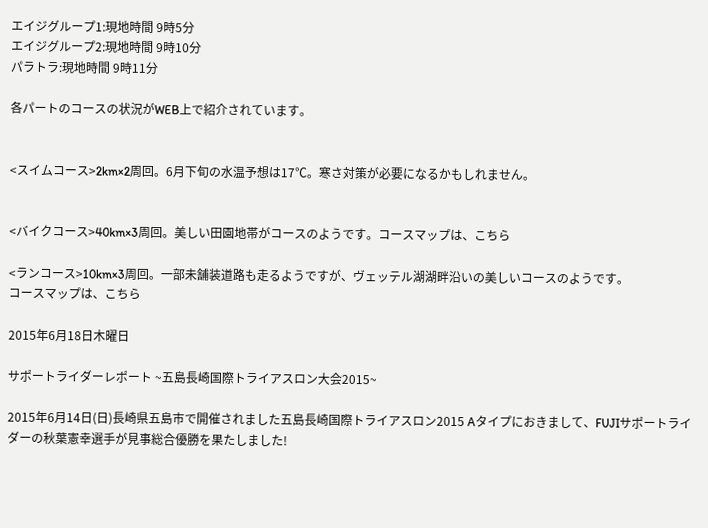エイジグループ1:現地時間 9時5分
エイジグループ2:現地時間 9時10分
パラトラ:現地時間 9時11分

各パートのコースの状況がWEB上で紹介されています。


<スイムコース>2km×2周回。6月下旬の水温予想は17℃。寒さ対策が必要になるかもしれません。


<バイクコース>40km×3周回。美しい田園地帯がコースのようです。コースマップは、こちら

<ランコース>10km×3周回。一部未舗装道路も走るようですが、ヴェッテル湖湖畔沿いの美しいコースのようです。
コースマップは、こちら

2015年6月18日木曜日

サポートライダーレポート ~五島長崎国際トライアスロン大会2015~

2015年6月14日(日)長崎県五島市で開催されました五島長崎国際トライアスロン2015 Aタイプにおきまして、FUJIサポートライダーの秋葉憲幸選手が見事総合優勝を果たしました!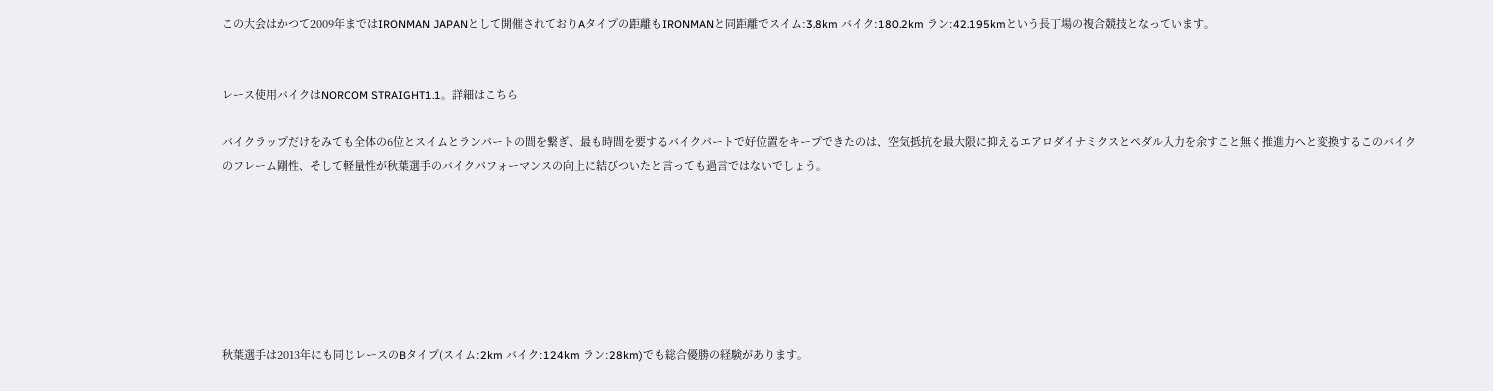この大会はかつて2009年まではIRONMAN JAPANとして開催されておりAタイプの距離もIRONMANと同距離でスイム:3.8km バイク:180.2km ラン:42.195kmという長丁場の複合競技となっています。


レース使用バイクはNORCOM STRAIGHT1.1。詳細はこちら

バイクラップだけをみても全体の6位とスイムとランパートの間を繋ぎ、最も時間を要するバイクパートで好位置をキープできたのは、空気抵抗を最大限に抑えるエアロダイナミクスとペダル入力を余すこと無く推進力へと変換するこのバイクのフレーム剛性、そして軽量性が秋葉選手のバイクパフォーマンスの向上に結びついたと言っても過言ではないでしょう。







秋葉選手は2013年にも同じレースのBタイプ(スイム:2km バイク:124km ラン:28km)でも総合優勝の経験があります。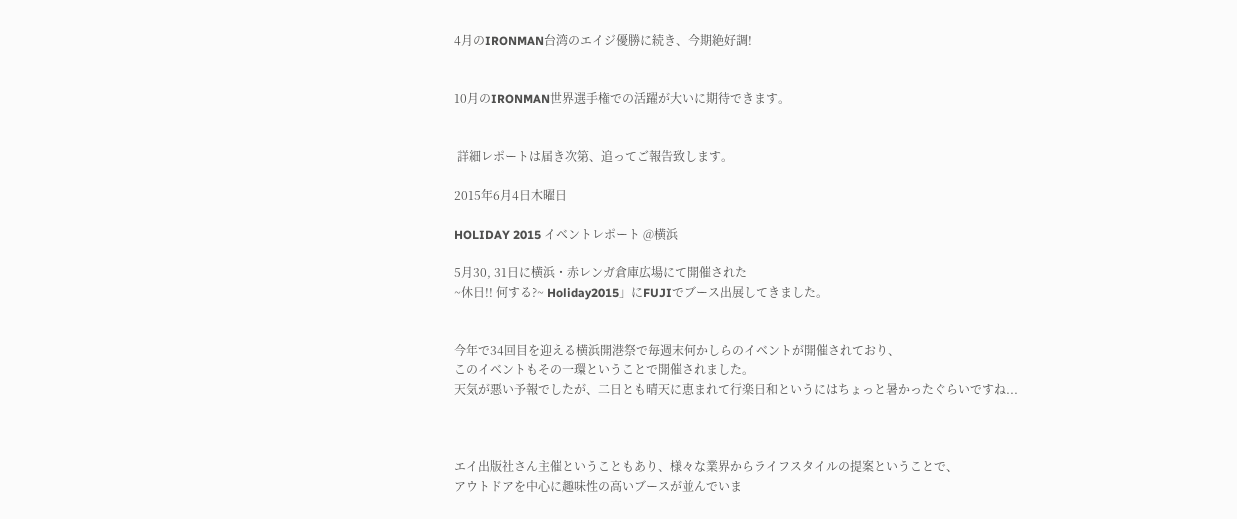4月のIRONMAN台湾のエイジ優勝に続き、今期絶好調!


10月のIRONMAN世界選手権での活躍が大いに期待できます。


 詳細レポートは届き次第、追ってご報告致します。

2015年6月4日木曜日

HOLIDAY 2015 イベントレポート @横浜

5月30, 31日に横浜・赤レンガ倉庫広場にて開催された
~休日!! 何する?~ Holiday2015」にFUJIでブース出展してきました。


今年で34回目を迎える横浜開港祭で毎週末何かしらのイベントが開催されており、
このイベントもその一環ということで開催されました。
天気が悪い予報でしたが、二日とも晴天に恵まれて行楽日和というにはちょっと暑かったぐらいですね...



エイ出版社さん主催ということもあり、様々な業界からライフスタイルの提案ということで、
アウトドアを中心に趣味性の高いブースが並んでいま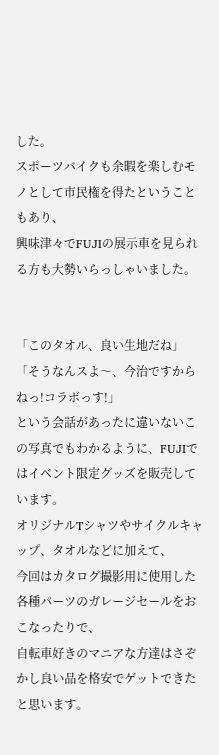した。
スポーツバイクも余暇を楽しむモノとして市民権を得たということもあり、
興味津々でFUJIの展示車を見られる方も大勢いらっしゃいました。


「このタオル、良い生地だね」
「そうなんスよ〜、今治ですからねっ!コラボっす!」
という会話があったに違いないこの写真でもわかるように、FUJIではイベント限定グッズを販売しています。
オリジナルTシャツやサイクルキャップ、タオルなどに加えて、
今回はカタログ撮影用に使用した各種パーツのガレージセールをおこなったりで、
自転車好きのマニアな方達はさぞかし良い品を格安でゲットできたと思います。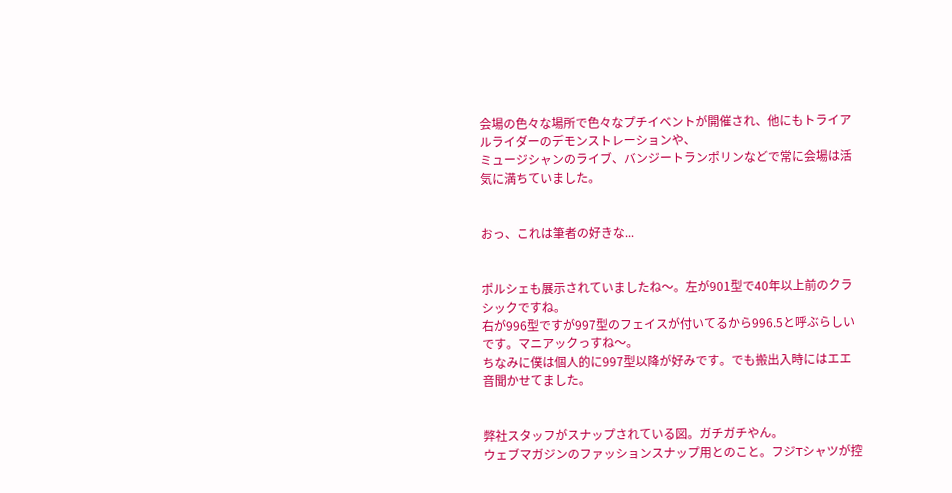会場の色々な場所で色々なプチイベントが開催され、他にもトライアルライダーのデモンストレーションや、
ミュージシャンのライブ、バンジートランポリンなどで常に会場は活気に満ちていました。


おっ、これは筆者の好きな...


ポルシェも展示されていましたね〜。左が901型で40年以上前のクラシックですね。
右が996型ですが997型のフェイスが付いてるから996.5と呼ぶらしいです。マニアックっすね〜。
ちなみに僕は個人的に997型以降が好みです。でも搬出入時にはエエ音聞かせてました。


弊社スタッフがスナップされている図。ガチガチやん。
ウェブマガジンのファッションスナップ用とのこと。フジTシャツが控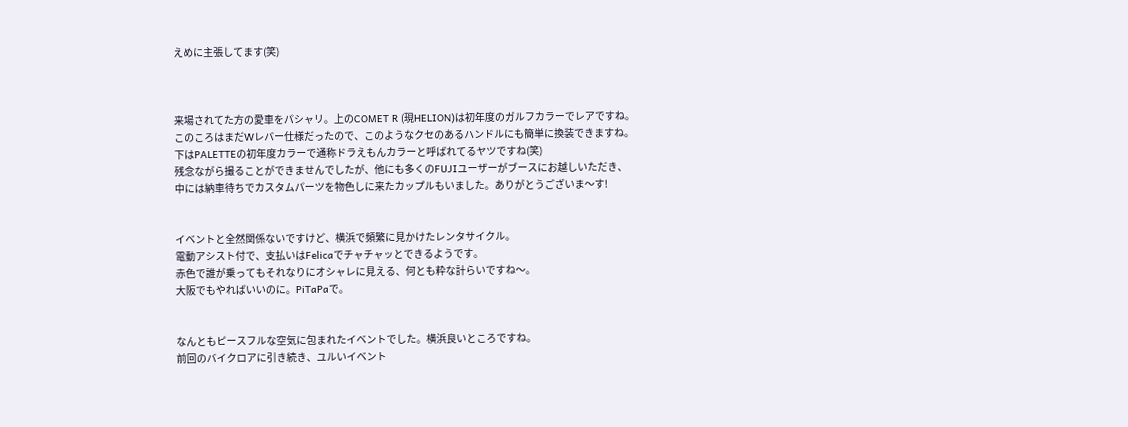えめに主張してます(笑)



来場されてた方の愛車をパシャリ。上のCOMET R (現HELION)は初年度のガルフカラーでレアですね。
このころはまだWレバー仕様だったので、このようなクセのあるハンドルにも簡単に換装できますね。
下はPALETTEの初年度カラーで通称ドラえもんカラーと呼ばれてるヤツですね(笑)
残念ながら撮ることができませんでしたが、他にも多くのFUJIユーザーがブースにお越しいただき、
中には納車待ちでカスタムパーツを物色しに来たカップルもいました。ありがとうございま〜す!


イベントと全然関係ないですけど、横浜で頻繁に見かけたレンタサイクル。
電動アシスト付で、支払いはFelicaでチャチャッとできるようです。
赤色で誰が乗ってもそれなりにオシャレに見える、何とも粋な計らいですね〜。
大阪でもやればいいのに。PiTaPaで。


なんともピースフルな空気に包まれたイベントでした。横浜良いところですね。
前回のバイクロアに引き続き、ユルいイベント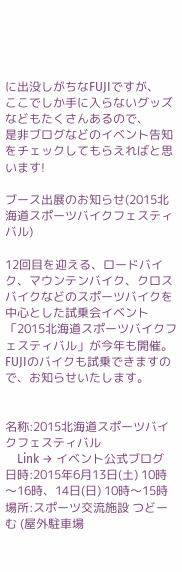に出没しがちなFUJIですが、
ここでしか手に入らないグッズなどもたくさんあるので、
是非ブログなどのイベント告知をチェックしてもらえればと思います!

ブース出展のお知らせ(2015北海道スポーツバイクフェスティバル)

12回目を迎える、ロードバイク、マウンテンバイク、クロスバイクなどのスポーツバイクを中心とした試乗会イベント「2015北海道スポーツバイクフェスティバル」が今年も開催。FUJIのバイクも試乗できますので、お知らせいたします。


名称:2015北海道スポーツバイクフェスティバル
    Link → イベント公式ブログ
日時:2015年6月13日(土) 10時〜16時、14日(日) 10時〜15時
場所:スポーツ交流施設 つどーむ (屋外駐車場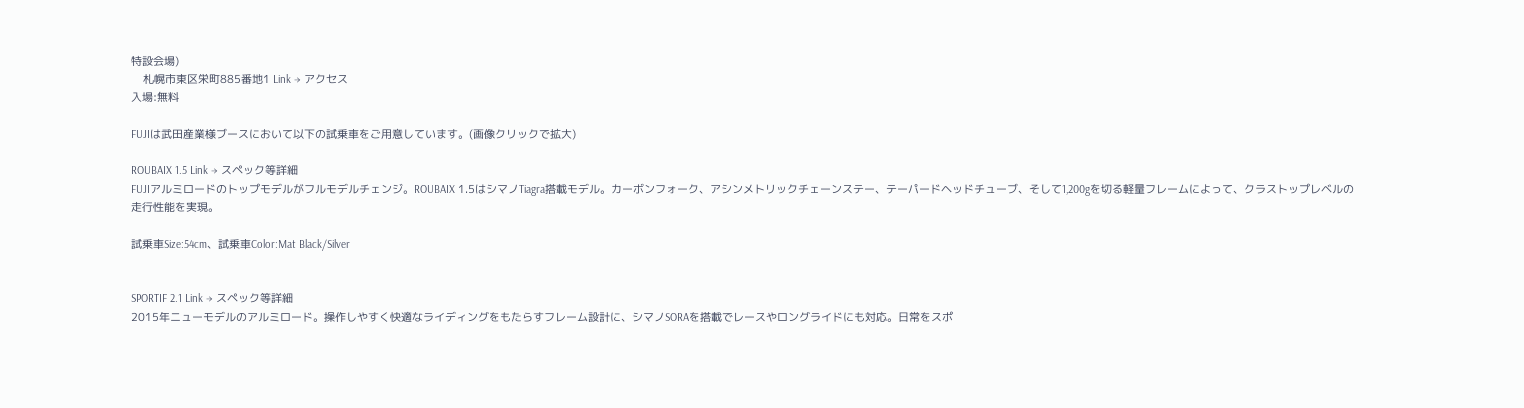特設会場)
    札幌市東区栄町885番地1 Link → アクセス
入場:無料

FUJIは武田産業様ブースにおいて以下の試乗車をご用意しています。(画像クリックで拡大)

ROUBAIX 1.5 Link → スペック等詳細
FUJIアルミロードのトップモデルがフルモデルチェンジ。ROUBAIX 1.5はシマノTiagra搭載モデル。カーボンフォーク、アシンメトリックチェーンステー、テーパードヘッドチューブ、そして1,200gを切る軽量フレームによって、クラストップレベルの走行性能を実現。

試乗車Size:54cm、試乗車Color:Mat Black/Silver


SPORTIF 2.1 Link → スペック等詳細
2015年ニューモデルのアルミロード。操作しやすく快適なライディングをもたらすフレーム設計に、シマノSORAを搭載でレースやロングライドにも対応。日常をスポ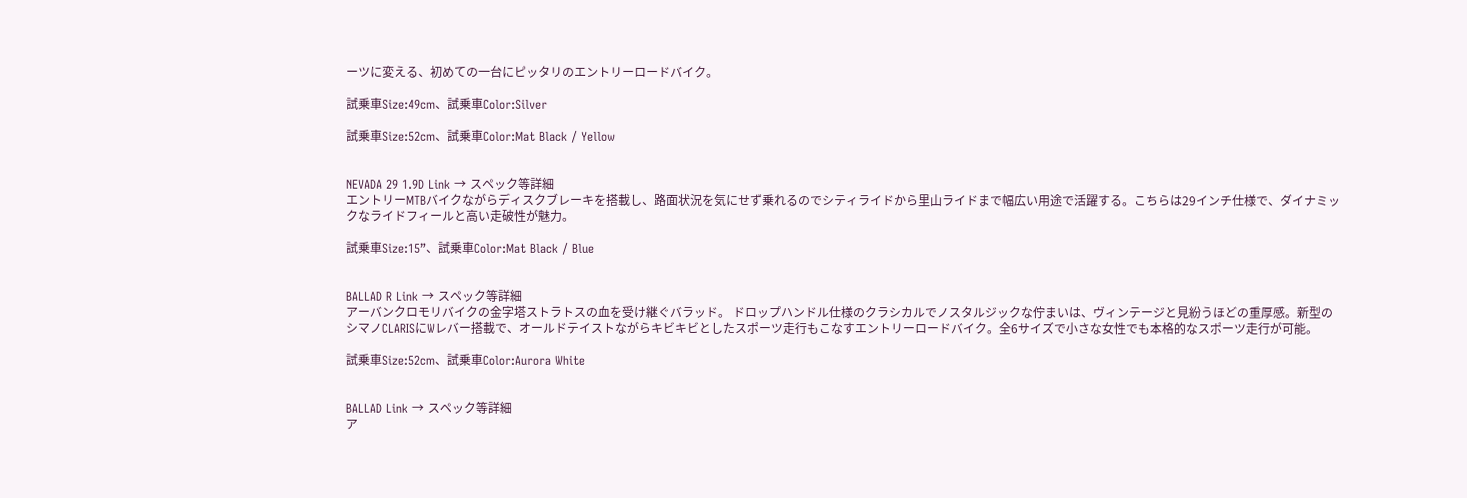ーツに変える、初めての一台にピッタリのエントリーロードバイク。

試乗車Size:49cm、試乗車Color:Silver

試乗車Size:52cm、試乗車Color:Mat Black / Yellow


NEVADA 29 1.9D Link → スペック等詳細
エントリーMTBバイクながらディスクブレーキを搭載し、路面状況を気にせず乗れるのでシティライドから里山ライドまで幅広い用途で活躍する。こちらは29インチ仕様で、ダイナミックなライドフィールと高い走破性が魅力。

試乗車Size:15”、試乗車Color:Mat Black / Blue


BALLAD R Link → スペック等詳細
アーバンクロモリバイクの金字塔ストラトスの血を受け継ぐバラッド。 ドロップハンドル仕様のクラシカルでノスタルジックな佇まいは、ヴィンテージと見紛うほどの重厚感。新型のシマノCLARISにWレバー搭載で、オールドテイストながらキビキビとしたスポーツ走行もこなすエントリーロードバイク。全6サイズで小さな女性でも本格的なスポーツ走行が可能。

試乗車Size:52cm、試乗車Color:Aurora White


BALLAD Link → スペック等詳細
ア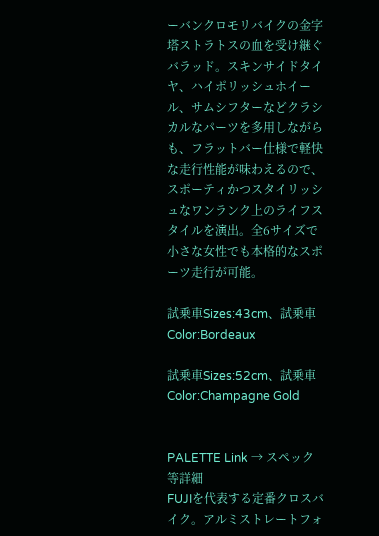ーバンクロモリバイクの金字塔ストラトスの血を受け継ぐバラッド。スキンサイドタイヤ、ハイポリッシュホイール、サムシフターなどクラシカルなパーツを多用しながらも、フラットバー仕様で軽快な走行性能が味わえるので、スポーティかつスタイリッシュなワンランク上のライフスタイルを演出。全6サイズで小さな女性でも本格的なスポーツ走行が可能。

試乗車Sizes:43cm、試乗車Color:Bordeaux

試乗車Sizes:52cm、試乗車Color:Champagne Gold


PALETTE Link → スペック等詳細
FUJIを代表する定番クロスバイク。アルミストレートフォ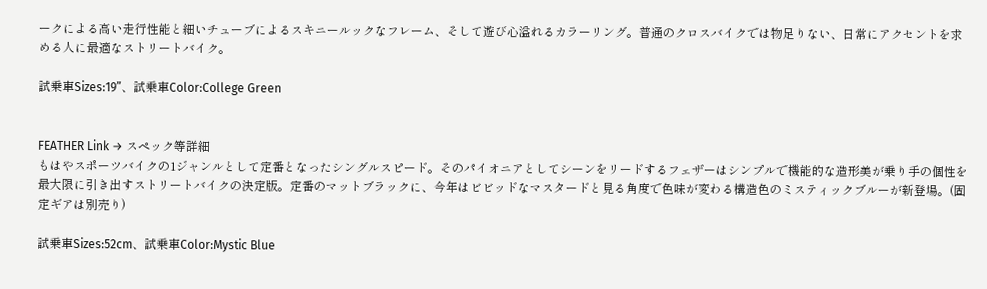ークによる高い走行性能と細いチューブによるスキニールックなフレーム、そして遊び心溢れるカラーリング。普通のクロスバイクでは物足りない、日常にアクセントを求める人に最適なストリートバイク。

試乗車Sizes:19”、試乗車Color:College Green


FEATHER Link → スペック等詳細
もはやスポーツバイクの1ジャンルとして定番となったシングルスピード。そのパイオニアとしてシーンをリードするフェザーはシンプルで機能的な造形美が乗り手の個性を最大限に引き出すストリートバイクの決定版。定番のマットブラックに、今年はビビッドなマスタードと見る角度で色味が変わる構造色のミスティックブルーが新登場。(固定ギアは別売り)

試乗車Sizes:52cm、試乗車Color:Mystic Blue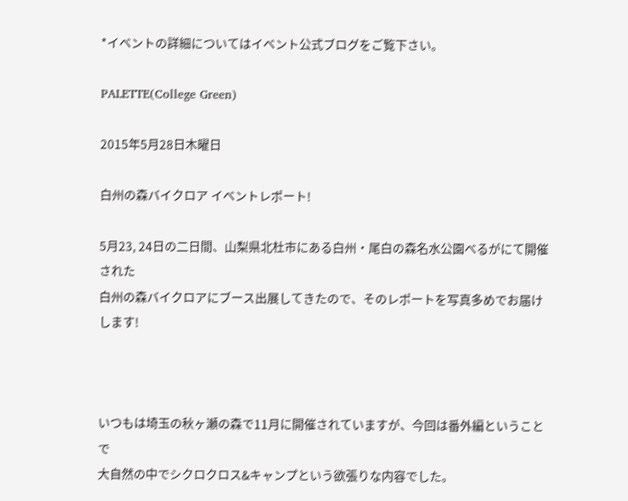*イベントの詳細についてはイベント公式ブログをご覧下さい。

PALETTE(College Green)

2015年5月28日木曜日

白州の森バイクロア イベントレポート!

5月23, 24日の二日間、山梨県北杜市にある白州・尾白の森名水公園べるがにて開催された
白州の森バイクロアにブース出展してきたので、そのレポートを写真多めでお届けします!



いつもは埼玉の秋ヶ瀬の森で11月に開催されていますが、今回は番外編ということで
大自然の中でシクロクロス&キャンプという欲張りな内容でした。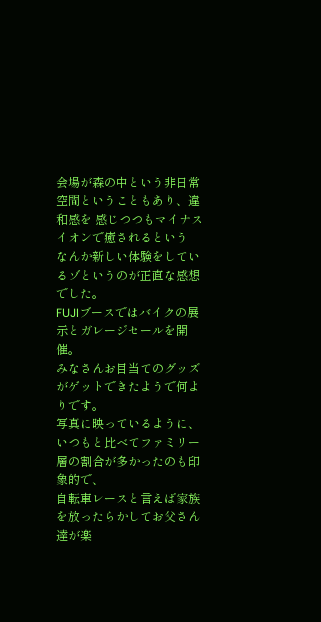会場が森の中という非日常空間ということもあり、違和感を 感じつつもマイナスイオンで癒されるという
なんか新しい体験をしているゾというのが正直な感想でした。
FUJIブースではバイクの展示とガレージセールを開催。
みなさんお目当てのグッズがゲットできたようで何よりです。
写真に映っているように、いつもと比べてファミリー層の割合が多かったのも印象的で、
自転車レースと言えば家族を放ったらかしてお父さん達が楽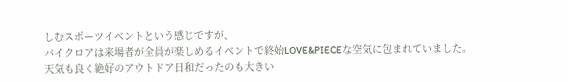しむスポーツイベントという感じですが、
バイクロアは来場者が全員が楽しめるイベントで終始LOVE&PIECEな空気に包まれていました。
天気も良く絶好のアウトドア日和だったのも大きい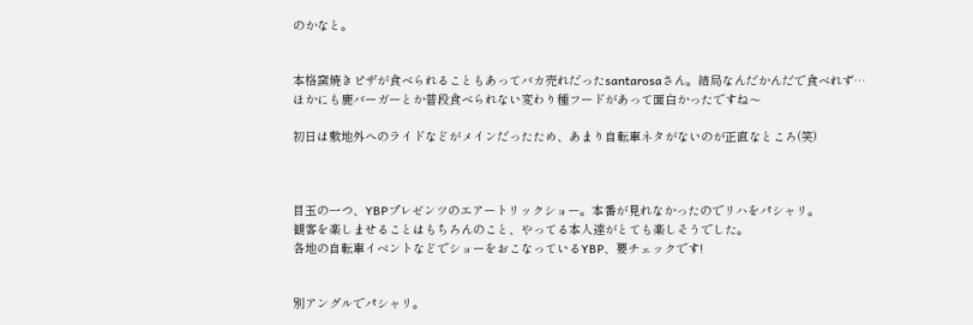のかなと。


本格窯焼きピザが食べられることもあってバカ売れだったsantarosaさん。結局なんだかんだで食べれず…
ほかにも鹿バーガーとか普段食べられない変わり種フードがあって面白かったですね〜

初日は敷地外へのライドなどがメインだったため、あまり自転車ネタがないのが正直なところ(笑)



目玉の一つ、YBPプレゼンツのエアートリックショー。本番が見れなかったのでリハをパシャリ。
観客を楽しませることはもちろんのこと、やってる本人達がとても楽しそうでした。
各地の自転車イベントなどでショーをおこなっているYBP、要チェックです!


別アングルでパシャリ。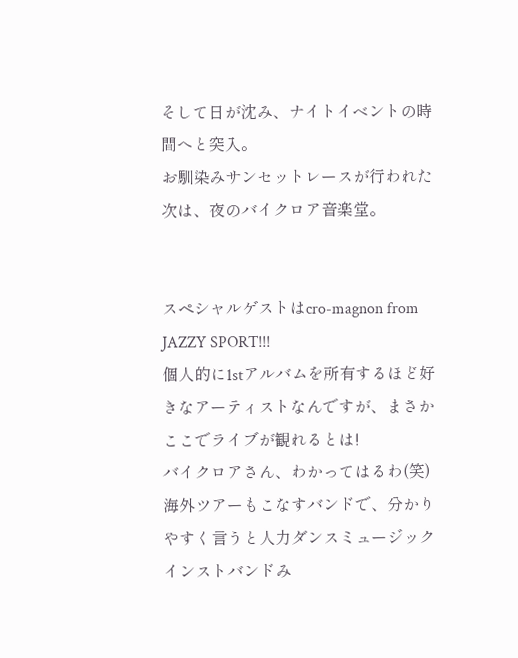そして日が沈み、ナイトイベントの時間へと突入。
お馴染みサンセットレースが行われた次は、夜のバイクロア音楽堂。


スペシャルゲストはcro-magnon from JAZZY SPORT!!!
個人的に1stアルバムを所有するほど好きなアーティストなんですが、まさかここでライブが観れるとは!
バイクロアさん、わかってはるわ(笑)
海外ツアーもこなすバンドで、分かりやすく言うと人力ダンスミュージックインストバンドみ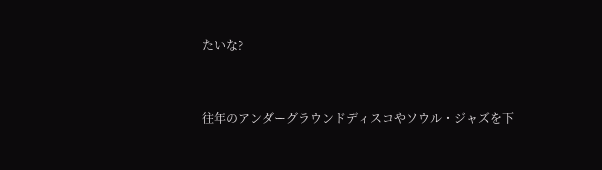たいな?


往年のアンダーグラウンドディスコやソウル・ジャズを下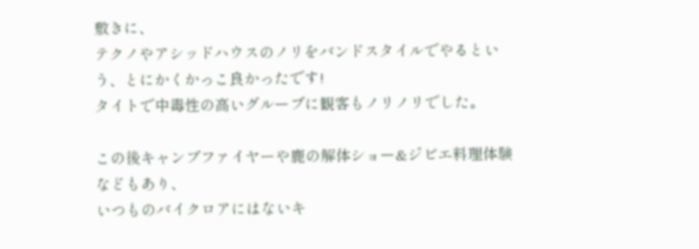敷きに、
テクノやアシッドハウスのノリをバンドスタイルでやるという、とにかくかっこ良かったです!
タイトで中毒性の高いグルーブに観客もノリノリでした。

この後キャンプファイヤーや鹿の解体ショー&ジビエ料理体験などもあり、
いつものバイクロアにはないキ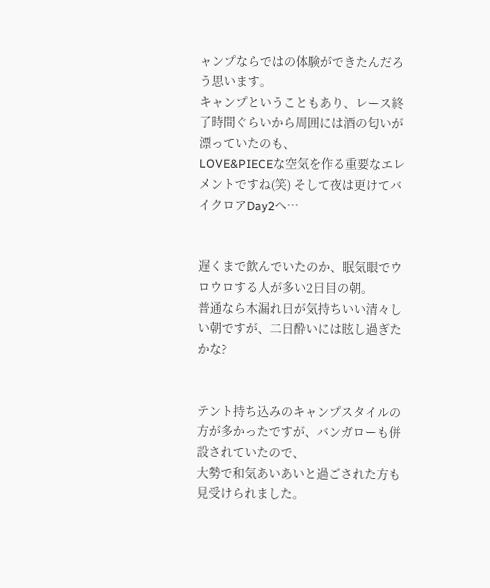ャンプならではの体験ができたんだろう思います。
キャンプということもあり、レース終了時間ぐらいから周囲には酒の匂いが漂っていたのも、
LOVE&PIECEな空気を作る重要なエレメントですね(笑) そして夜は更けてバイクロアDay2へ…


遅くまで飲んでいたのか、眠気眼でウロウロする人が多い2日目の朝。
普通なら木漏れ日が気持ちいい清々しい朝ですが、二日酔いには眩し過ぎたかな?


テント持ち込みのキャンプスタイルの方が多かったですが、バンガローも併設されていたので、
大勢で和気あいあいと過ごされた方も見受けられました。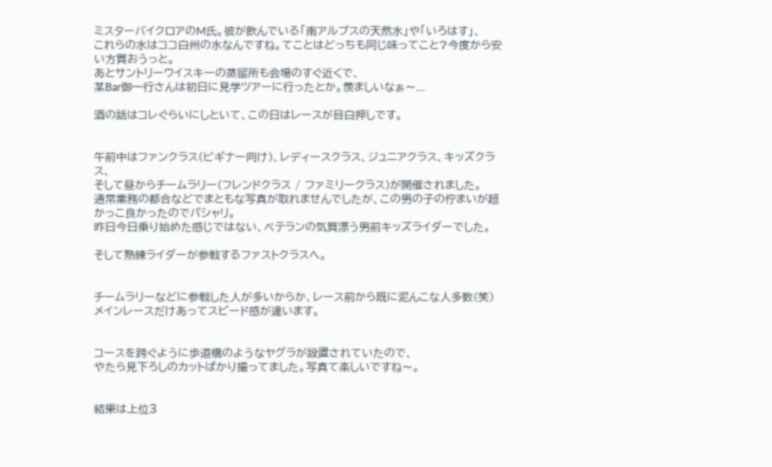ミスターバイクロアのM氏。彼が飲んでいる「南アルプスの天然水」や「いろはす」、
これらの水はココ白州の水なんですね。てことはどっちも同じ味ってこと?今度から安い方買おうっと。
あとサントリーウイスキーの蒸留所も会場のすぐ近くで、
某Bar御一行さんは初日に見学ツアーに行ったとか。羨ましいなぁ〜...

酒の話はコレぐらいにしといて、この日はレースが目白押しです。


午前中はファンクラス(ビギナー向け)、レディースクラス、ジュニアクラス、キッズクラス、
そして昼からチームラリー(フレンドクラス / ファミリークラス)が開催されました。
通常業務の都合などでまともな写真が取れませんでしたが、この男の子の佇まいが超かっこ良かったのでパシャリ。
昨日今日乗り始めた感じではない、ベテランの気質漂う男前キッズライダーでした。

そして熟練ライダーが参戦するファストクラスへ。


チームラリーなどに参戦した人が多いからか、レース前から既に泥んこな人多数(笑)
メインレースだけあってスピード感が違います。


コースを跨ぐように歩道橋のようなヤグラが設置されていたので、
やたら見下ろしのカットばかり撮ってました。写真て楽しいですね〜。


結果は上位3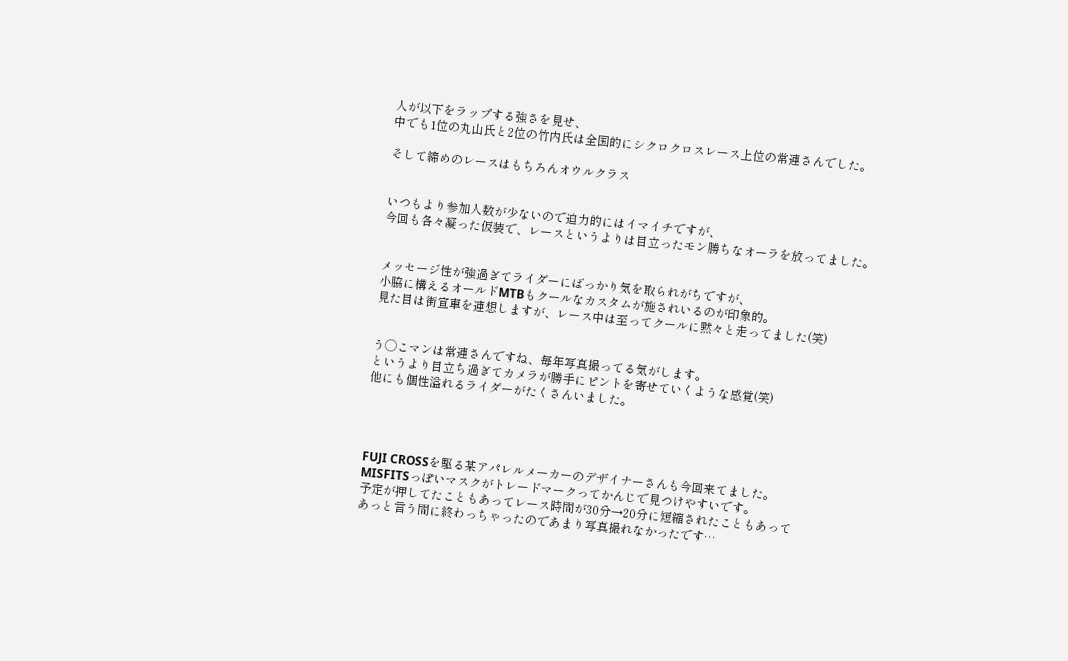人が以下をラップする強さを見せ、
中でも1位の丸山氏と2位の竹内氏は全国的にシクロクロスレース上位の常連さんでした。

そして締めのレースはもちろんオウルクラス


いつもより参加人数が少ないので迫力的にはイマイチですが、
今回も各々凝った仮装で、レースというよりは目立ったモン勝ちなオーラを放ってました。


メッセージ性が強過ぎてライダーにばっかり気を取られがちですが、
小脇に構えるオールドMTBもクールなカスタムが施されいるのが印象的。
見た目は街宣車を連想しますが、レース中は至ってクールに黙々と走ってました(笑)


う◯こマンは常連さんですね、毎年写真撮ってる気がします。
というより目立ち過ぎてカメラが勝手にピントを寄せていくような感覚(笑)
他にも個性溢れるライダーがたくさんいました。




FUJI CROSSを駆る某アパレルメーカーのデザイナーさんも今回来てました。
MISFITSっぽいマスクがトレードマークってかんじで見つけやすいです。
予定が押してたこともあってレース時間が30分→20分に短縮されたこともあって
あっと言う間に終わっちゃったのであまり写真撮れなかったです…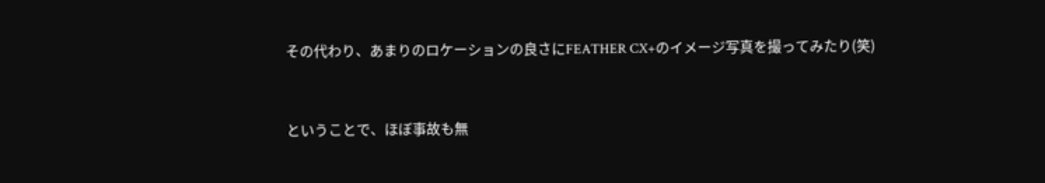その代わり、あまりのロケーションの良さにFEATHER CX+のイメージ写真を撮ってみたり(笑)


ということで、ほぼ事故も無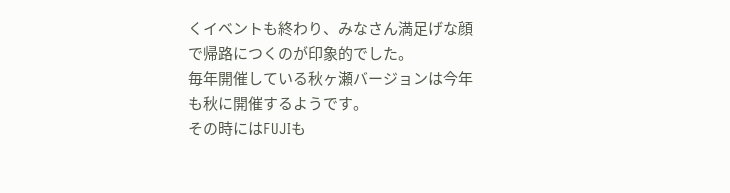くイベントも終わり、みなさん満足げな顔で帰路につくのが印象的でした。
毎年開催している秋ヶ瀬バージョンは今年も秋に開催するようです。
その時にはFUJIも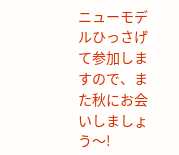ニューモデルひっさげて参加しますので、また秋にお会いしましょう〜!